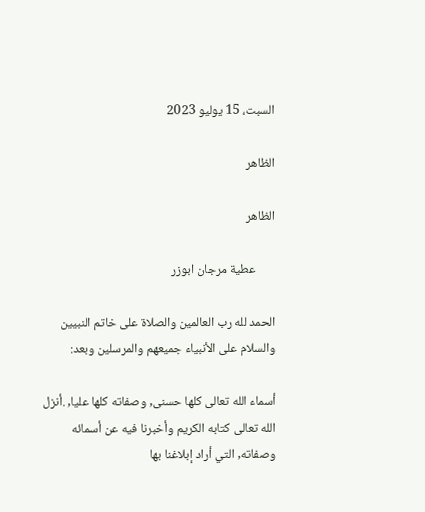السبت، 15 يوليو 2023

الظاهر

الظاهر

       عطية مرجان ابوزر

الحمد لله رب العالمين والصلاة على خاتم النبيين والسلام على الأنبياء جميعهم والمرسلين وبعد:

أسماء الله تعالى كلها حسنى, وصفاته كلها عليا, .أنزل الله تعالى كتابه الكريم وأخبرنا فيه عن أسمائه وصفاته, التي أراد إبلاغنا بها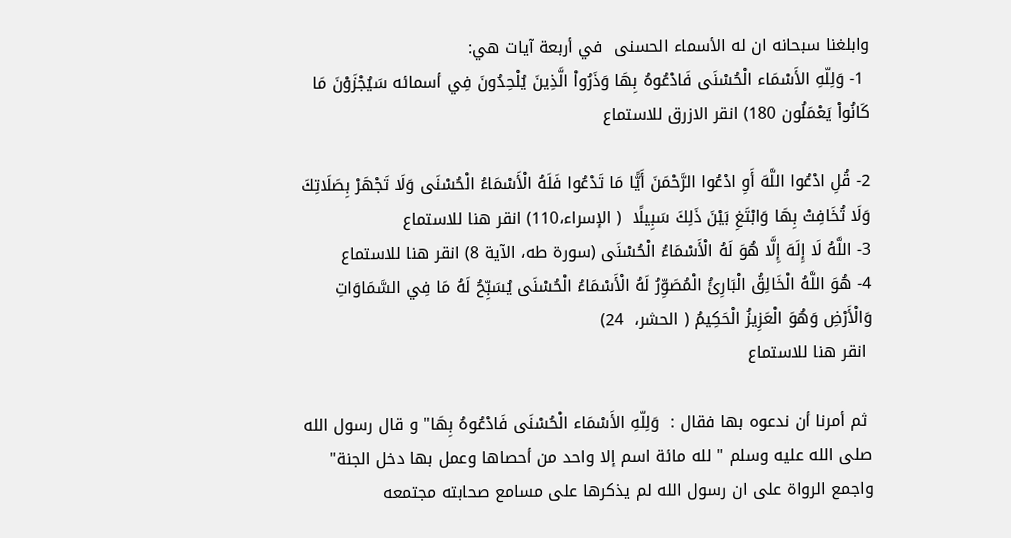وابلغنا سبحانه ان له الأسماء الحسنى  في أربعة آيات هي:
 1- وَلِلّهِ الأَسْمَاء الْحُسْنَى فَادْعُوهُ بِهَا وَذَرُواْ الَّذِينَ يُلْحِدُونَ فِي أسمائه سَيُجْزَوْنَ مَا كَانُواْ يَعْمَلُون 180) انقر الازرق للاستماع

2- قُلِ ادْعُوا اللَّهَ أَوِ ادْعُوا الرَّحْمَنَ أَيًّا مَا تَدْعُوا فَلَهُ الْأَسْمَاءُ الْحُسْنَى وَلَا تَجْهَرْ بِصَلَاتِكَ وَلَا تُخَافِتْ بِهَا وَابْتَغِ بَيْنَ ذَلِكَ سَبِيلًا  ( الإسراء،110) انقر هنا للاستماع
3- اللَّهُ لَا إِلَهَ إِلَّا هُوَ لَهُ الْأَسْمَاءُ الْحُسْنَى (سورة طه، الآية 8) انقر هنا للاستماع
4- هُوَ اللَّهُ الْخَالِقُ الْبَارِئُ الْمُصَوِّرُ لَهُ الْأَسْمَاءُ الْحُسْنَى يُسَبِّحُ لَهُ مَا فِي السَّمَاوَاتِ وَالْأَرْضِ وَهُوَ الْعَزِيزُ الْحَكِيمُ ( الحشر،  24)
 انقر هنا للاستماع

 ثم أمرنا أن ندعوه بها فقال :  وَلِلّهِ الأَسْمَاء الْحُسْنَى فَادْعُوهُ بِهَا" و قال رسول الله صلى الله عليه وسلم " لله مائة اسم إلا واحد من أحصاها وعمل بها دخل الجنة" واجمع الرواة على ان رسول الله لم يذكرها على مسامع صحابته مجتمعه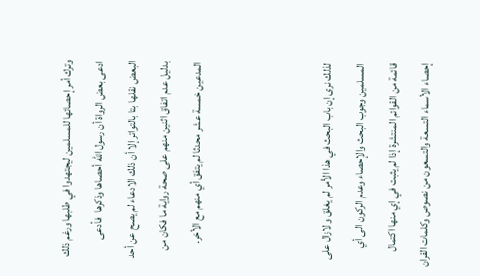وترك أمر إحصائها للمسلمين ليجتهدوا في طلبها ورغم ذلك ادعى بعض الرواة أن رسول الله أحصاها وذكرها  فأدعى البعض نقلها بتا بالتواتر إلا أن ذلك الادعاء لم يصح عن أحد بدليل عدم اتفاق اثنين منهم على صحة رواية ما فكان من المدعين خمسة عشر محدثا لم يتفق أي منهم مع الأخر.



لذلك نرى إن باب البحث في هذا الأمر لم يغلق و لازال على المسلمين وجوب البحث والإحصاء وعدم الركون الى أي قائمة من القوائم المنتشرة إذا لم يثبت في إي منها اكتمال إحصاء الأسماء التسعة والتسعون من نصوص وكلمات القران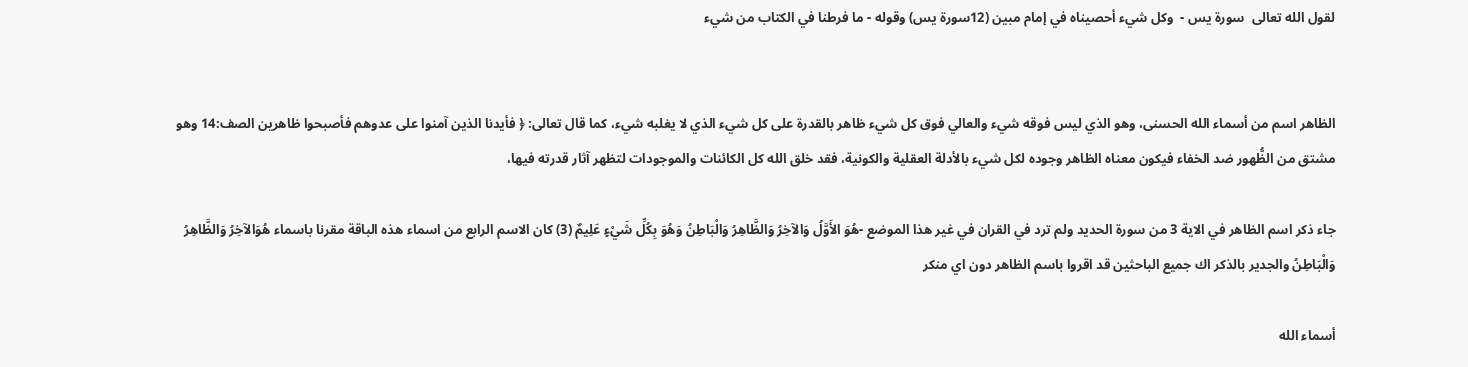لقول الله تعالى  سورة يس -  وكل شيء أحصيناه في إمام مبين (12سورة يس) وقوله - ما فرطنا في الكتاب من شيء


الظاهر اسم من أسماء الله الحسنى، وهو الذي ليس فوقه شيء والعالي فوق كل شيء ظاهر بالقدرة على كل شيء الذي لا يغلبه شيء، كما قال تعالى: ﴿ فأيدنا الذين آمنوا على عدوهم فأصبحوا ظاهرين الصف:14 وهو مشتق من الظُّهور ضد الخفاء فيكون معناه الظاهر وجوده لكل شيء بالأدلة العقلية والكونية، فقد خلق الله كل الكائنات والموجودات لتظهر آثار قدرته فيها،

جاء ذكر اسم الظاهر في الاية 3 من سورة الحديد ولم ترد في القران في غير هذا الموضع -هُوَ الأَوَّلُ وَالآخِرُ وَالظَّاهِرُ وَالْبَاطِنُ وَهُوَ بِكُلِّ شَيْءٍ عَلِيمٌ (3) كان الاسم الرابع من اسماء هذه الباقة مقرنا باسماء هُوَالآخِرُ وَالظَّاهِرُ وَالْبَاطِنُ والجدير بالذكر اك جميع الباحثين قد اقروا باسم الظاهر دون اي منكر

أسماء الله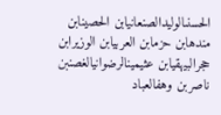الحسنىالوليدالصنعانيابن الحصينابن مندهابن حزمابن العربيابن الوزيرابن حجرالبيهقيابن عثيمينالرضوانيالغصنبن ناصربن وهفالعباد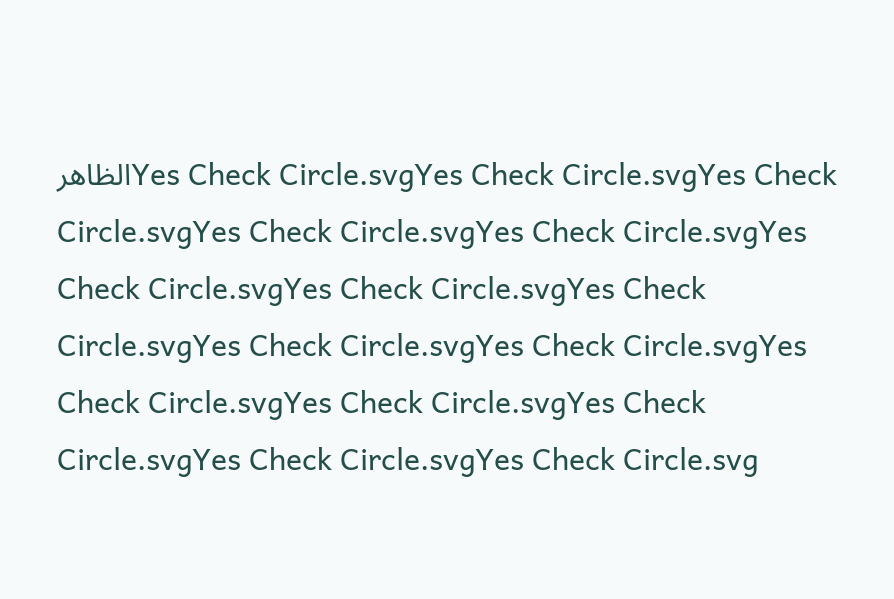الظاهرYes Check Circle.svgYes Check Circle.svgYes Check Circle.svgYes Check Circle.svgYes Check Circle.svgYes Check Circle.svgYes Check Circle.svgYes Check Circle.svgYes Check Circle.svgYes Check Circle.svgYes Check Circle.svgYes Check Circle.svgYes Check Circle.svgYes Check Circle.svgYes Check Circle.svg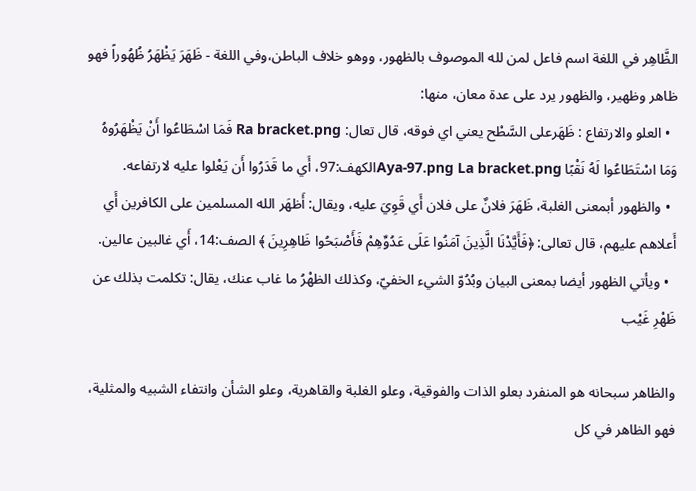الظَّاهِر في اللغة اسم فاعل لمن لله الموصوف بالظهور، ووهو خلاف الباطن،وفي اللغة - ظَهَرَ يَظْهَرُ ظُهُوراً فهو ظاهر وظهير، والظهور يرد على عدة معان، منها:
  • العلو والارتفاع : ظَهَرعلى السَّطْح يعني اي فوقه، قال تعال: Ra bracket.png فَمَا اسْطَاعُوا أَنْ يَظْهَرُوهُ وَمَا اسْتَطَاعُوا لَهُ نَقْبًا Aya-97.png La bracket.pngالكهف:97، أَي ما قَدَرُوا أَن يَعْلوا عليه لارتفاعه.
  • والظهور أبمعنى الغلبة، ظَهَرَ فلانٌ على فلان أَي قَوِيَ عليه، ويقال: أَظهَر الله المسلمين على الكافرين أَي أَعلاهم عليهم، قال تعالى: ﴿فَأَيَّدْنَا الَّذِينَ آمَنُوا عَلَى عَدُوِّهِمْ فَأَصْبَحُوا ظَاهِرِينَ ﴾ الصف:14، أَي غالبين عالين.
  • ويأتي الظهور أيضا بمعنى البيان وبُدُوّ الشيء الخفيّ، وكذلك الظهْرُ ما غاب عنك، يقال: تكلمت بذلك عن ظَهْرِ غَيْب

والظاهر سبحانه هو المنفرد بعلو الذات والفوقية، وعلو الغلبة والقاهرية، وعلو الشأن وانتفاء الشبيه والمثلية، فهو الظاهر في كل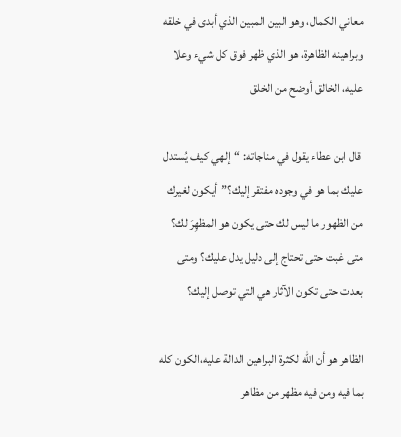معاني الكمال، وهو البين المبين الذي أبدى في خلقه وبراهينه الظاهرة، هو الذي ظهر فوق كل شيء وعلا عليه، الخالق أوضح من الخلق

 قال ابن عطاء يقول في مناجاته: “إلهي كيف يُستدل عليك بما هو في وجوده مفتقر إليك؟”أيكون لغيرك من الظهور ما ليس لك حتى يكون هو المظهِرَ لك؟ متى غبت حتى تحتاج إلى دليل يدل عليك؟ ومتى بعدت حتى تكون الآثار هي التي توصل إليك؟

الظاهر هو أن الله لكثرة البراهين الدالة عليه،الكون كله بما فيه ومن فيه مظهر من مظاهر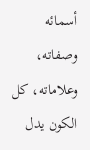أسمائه وصفاته، وعلاماته، كل الكون يدل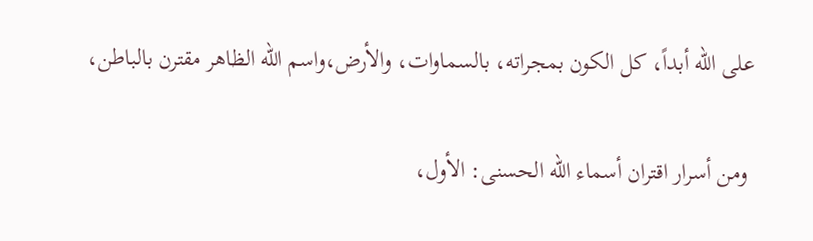على الله أبداً، كل الكون بمجراته، بالسماوات، والأرض،واسم الله الظاهر مقترن بالباطن،

 ومن أسرار اقتران أسماء الله الحسنى: الأول،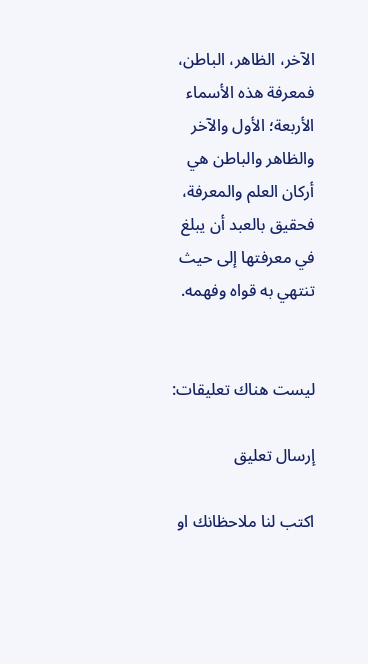الآخر، الظاهر، الباطن، فمعرفة هذه الأسماء الأربعة؛ الأول والآخر والظاهر والباطن هي أركان العلم والمعرفة، فحقيق بالعبد أن يبلغ في معرفتها إلى حيث تنتهي به قواه وفهمه.


ليست هناك تعليقات:

إرسال تعليق

اكتب لنا ملاحظانك او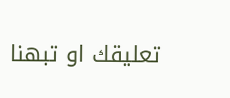تعليقك او تبهنا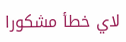لاي خطأ مشكورا